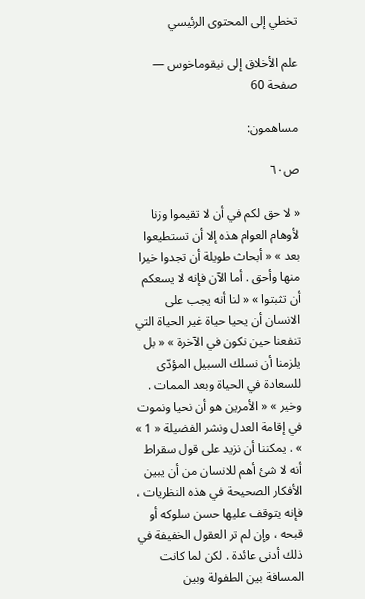تخطي إلى المحتوى الرئيسي

علم الأخلاق إلى نيقوماخوس — صفحة 60

مساهمون:

ص٦٠

« لا حق لكم في أن لا تقيموا وزنا لأوهام العوام هذه إلا أن تستطيعوا بعد » « أبحاث طويلة أن تجدوا خيرا منها وأحق . أما الآن فإنه لا يسعكم أن تثبتوا » « لنا أنه يجب على الانسان أن يحيا حياة غير الحياة التي تنفعنا حين نكون في الآخرة » « بل يلزمنا أن نسلك السبيل المؤدّى للسعادة في الحياة وبعد الممات . وخير » « الأمرين هو أن نحيا ونموت في إقامة العدل ونشر الفضيلة « 1 » » . يمكننا أن نزيد على قول سقراط أنه لا شئ أهم للانسان من أن يبين الأفكار الصحيحة في هذه النظريات ، فإنه يتوقف عليها حسن سلوكه أو قبحه ، وإن لم تر العقول الخفيفة في ذلك أدنى عائدة . لكن لما كانت المسافة بين الطفولة وبين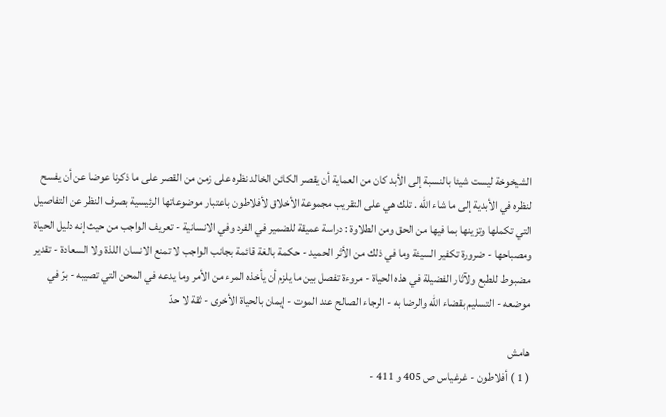الشيخوخة ليست شيئا بالنسبة إلى الأبد كان من العماية أن يقصر الكائن الخالد نظره على زمن من القصر على ما ذكرنا عوضا عن أن يفسح لنظره في الأبدية إلى ما شاء اللّه . تلك هي على التقريب مجموعة الأخلاق لأفلاطون باعتبار موضوعاتها الرئيسية بصرف النظر عن التفاصيل التي تكملها وتزينها بما فيها من الحق ومن الطلاوة : دراسة عميقة للضمير في الفرد وفي الانسانية - تعريف الواجب من حيث إنه دليل الحياة ومصباحها - ضرورة تكفير السيئة وما في ذلك من الأثر الحميد - حكمة بالغة قائمة بجانب الواجب لا تمنع الانسان اللذة ولا السعادة - تقدير مضبوط للطبع ولآثار الفضيلة في هذه الحياة - مروءة تفصل بين ما يلزم أن يأخذه المرء من الأمر وما يدعه في المحن التي تصيبه - برّ في موضعه - التسليم بقضاء اللّه والرضا به - الرجاء الصالح عند الموت - إيمان بالحياة الأخرى - ثقة لا حدّ

هامش
( 1 ) أفلاطون - غرغياس ص 405 و 411 -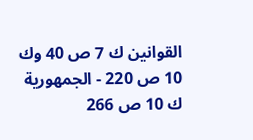القوانين ك 7 ص 40 وك 10 ص 220 - الجمهورية ك 10 ص 266